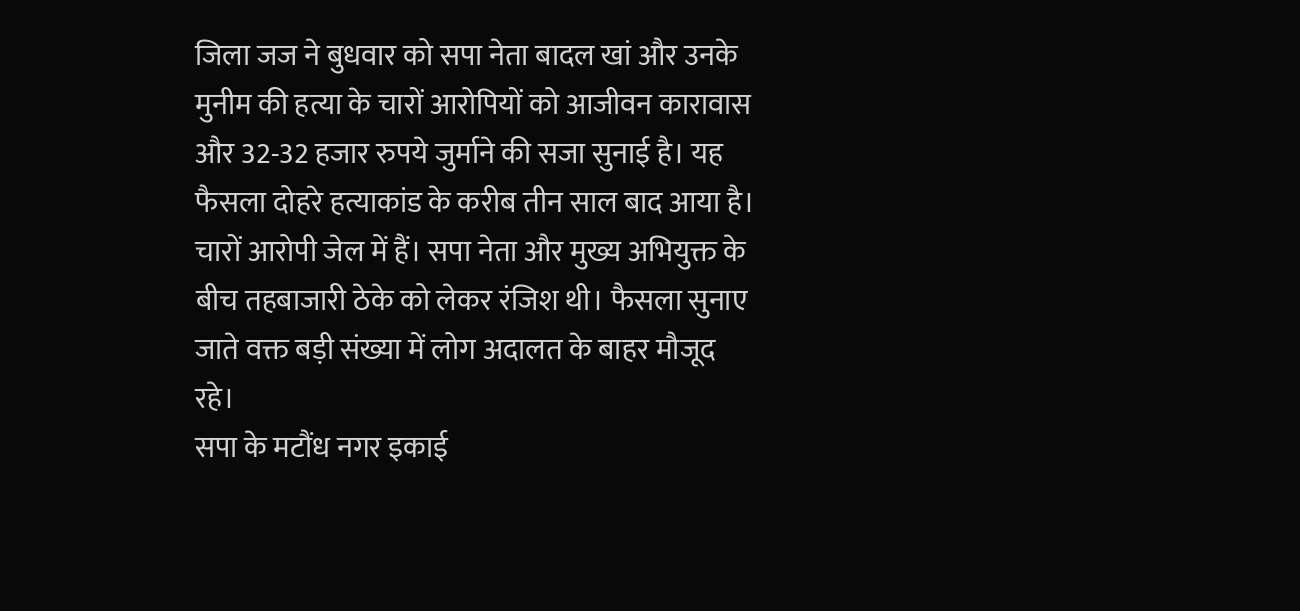जिला जज ने बुधवार को सपा नेता बादल खां और उनके मुनीम की हत्या के चारों आरोपियों को आजीवन कारावास और 32-32 हजार रुपये जुर्माने की सजा सुनाई है। यह फैसला दोहरे हत्याकांड के करीब तीन साल बाद आया है। चारों आरोपी जेल में हैं। सपा नेता और मुख्य अभियुक्त के बीच तहबाजारी ठेके को लेकर रंजिश थी। फैसला सुनाए जाते वक्त बड़ी संख्या में लोग अदालत के बाहर मौजूद रहे।
सपा के मटौंध नगर इकाई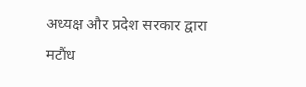अध्यक्ष और प्रदेश सरकार द्वारा मटौंध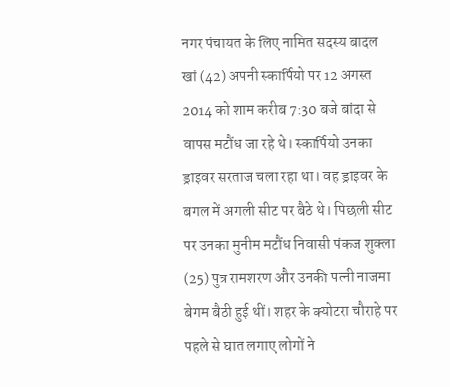नगर पंचायत के लिए नामित सदस्य बादल खां (42) अपनी स्कार्पियो पर 12 अगस्त 2014 को शाम करीब 7:30 बजे बांदा से वापस मटौंध जा रहे थे। स्कार्पियो उनका ड्राइवर सरताज चला रहा था। वह ड्राइवर के बगल में अगली सीट पर बैठे थे। पिछली सीट पर उनका मुनीम मटौंध निवासी पंकज शुक्ला (25) पुत्र रामशरण और उनकी पत्नी नाजमा बेगम बैठी हुई थीं। शहर के क्योटरा चौराहे पर पहले से घात लगाए लोगों ने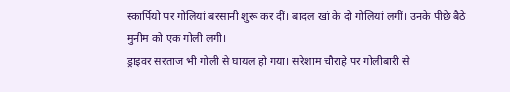स्कार्पियो पर गोलियां बरसानी शुरू कर दीं। बादल खां के दो गोलियां लगीं। उनके पीछे बैठे मुनीम को एक गोली लगी।
ड्राइवर सरताज भी गोली से घायल हो गया। सरेशाम चौराहे पर गोलीबारी से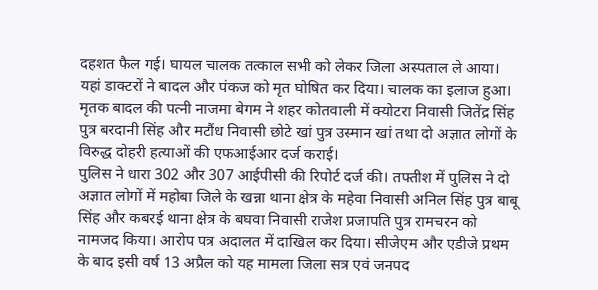दहशत फैल गई। घायल चालक तत्काल सभी को लेकर जिला अस्पताल ले आया। यहां डाक्टरों ने बादल और पंकज को मृत घोषित कर दिया। चालक का इलाज हुआ। मृतक बादल की पत्नी नाजमा बेगम ने शहर कोतवाली में क्योटरा निवासी जितेंद्र सिंह पुत्र बरदानी सिंह और मटौंध निवासी छोटे खां पुत्र उस्मान खां तथा दो अज्ञात लोगों के विरुद्ध दोहरी हत्याओं की एफआईआर दर्ज कराई।
पुलिस ने धारा 302 और 307 आईपीसी की रिपोर्ट दर्ज की। तफ्तीश में पुलिस ने दो अज्ञात लोगों में महोबा जिले के खन्ना थाना क्षेत्र के महेवा निवासी अनिल सिंह पुत्र बाबू सिंह और कबरई थाना क्षेत्र के बघवा निवासी राजेश प्रजापति पुत्र रामचरन को नामजद किया। आरोप पत्र अदालत में दाखिल कर दिया। सीजेएम और एडीजे प्रथम के बाद इसी वर्ष 13 अप्रैल को यह मामला जिला सत्र एवं जनपद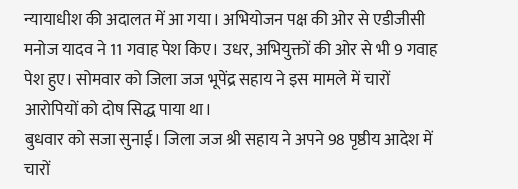न्यायाधीश की अदालत में आ गया। अभियोजन पक्ष की ओर से एडीजीसी मनोज यादव ने 11 गवाह पेश किए। उधर, अभियुक्तों की ओर से भी 9 गवाह पेश हुए। सोमवार को जिला जज भूपेंद्र सहाय ने इस मामले में चारों आरोपियों को दोष सिद्ध पाया था।
बुधवार को सजा सुनाई। जिला जज श्री सहाय ने अपने 98 पृष्ठीय आदेश में चारों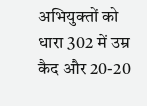अभियुक्तों को धारा 302 में उम्र कैद और 20-20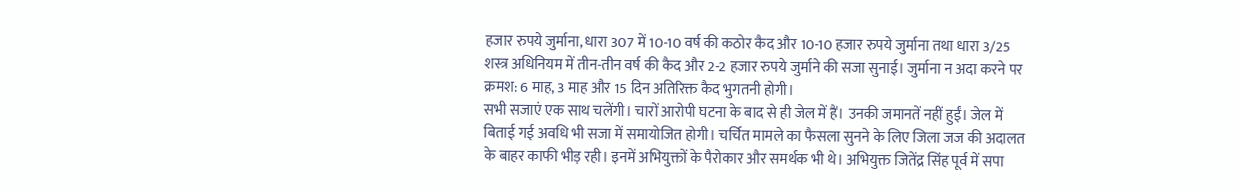हजार रुपये जुर्माना, धारा 307 में 10-10 वर्ष की कठोर कैद और 10-10 हजार रुपये जुर्माना तथा धारा 3/25 शस्त्र अधिनियम में तीन-तीन वर्ष की कैद और 2-2 हजार रुपये जुर्माने की सजा सुनाई। जुर्माना न अदा करने पर क्रमश: 6 माह, 3 माह और 15 दिन अतिरिक्त कैद भुगतनी होगी।
सभी सजाएं एक साथ चलेंगी। चारों आरोपी घटना के बाद से ही जेल में हैं। उनकी जमानतें नहीं हुईं। जेल में बिताई गई अवधि भी सजा में समायोजित होगी। चर्चित मामले का फैसला सुनने के लिए जिला जज की अदालत के बाहर काफी भीड़ रही। इनमें अभियुक्तों के पैरोकार और समर्थक भी थे। अभियुक्त जितेंद्र सिंह पूर्व में सपा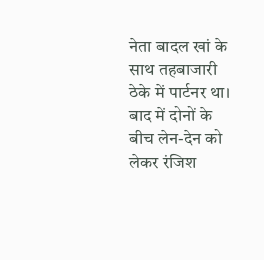नेता बादल खां के साथ तहबाजारी ठेके में पार्टनर था। बाद में दोनों के बीच लेन-देन को लेकर रंजिश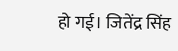हो गई। जितेंद्र सिंह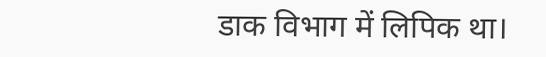डाक विभाग में लिपिक था।